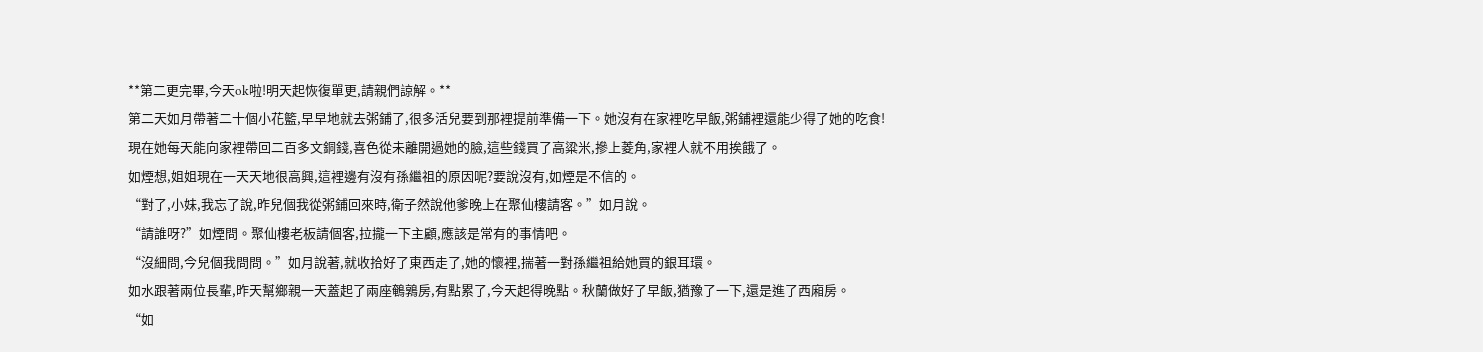**第二更完畢,今天ok啦!明天起恢復單更,請親們諒解。**
第二天如月帶著二十個小花籃,早早地就去粥鋪了,很多活兒要到那裡提前準備一下。她沒有在家裡吃早飯,粥鋪裡還能少得了她的吃食!
現在她每天能向家裡帶回二百多文銅錢,喜色從未離開過她的臉,這些錢買了高粱米,摻上菱角,家裡人就不用挨餓了。
如煙想,姐姐現在一天天地很高興,這裡邊有沒有孫繼祖的原因呢?要說沒有,如煙是不信的。
“對了,小妹,我忘了說,昨兒個我從粥鋪回來時,衛子然說他爹晚上在聚仙樓請客。”如月說。
“請誰呀?”如煙問。聚仙樓老板請個客,拉攏一下主顧,應該是常有的事情吧。
“沒細問,今兒個我問問。”如月說著,就收拾好了東西走了,她的懷裡,揣著一對孫繼祖給她買的銀耳環。
如水跟著兩位長輩,昨天幫鄉親一天蓋起了兩座鵪鶉房,有點累了,今天起得晚點。秋蘭做好了早飯,猶豫了一下,還是進了西廂房。
“如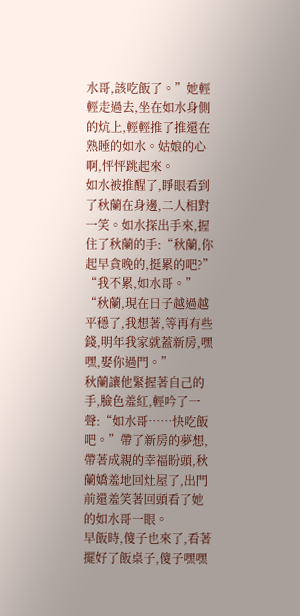水哥,該吃飯了。”她輕輕走過去,坐在如水身側的炕上,輕輕推了推還在熟睡的如水。姑娘的心啊,怦怦跳起來。
如水被推醒了,睜眼看到了秋蘭在身邊,二人相對一笑。如水探出手來,握住了秋蘭的手:“秋蘭,你起早貪晚的,挺累的吧?”
“我不累,如水哥。”
“秋蘭,現在日子越過越平穩了,我想著,等再有些錢,明年我家就蓋新房,嘿嘿,娶你過門。”
秋蘭讓他緊握著自己的手,臉色羞紅,輕吟了一聲:“如水哥……快吃飯吧。”帶了新房的夢想,帶著成親的幸福盼頭,秋蘭嬌羞地回灶屋了,出門前還羞笑著回頭看了她的如水哥一眼。
早飯時,傻子也來了,看著擺好了飯桌子,傻子嘿嘿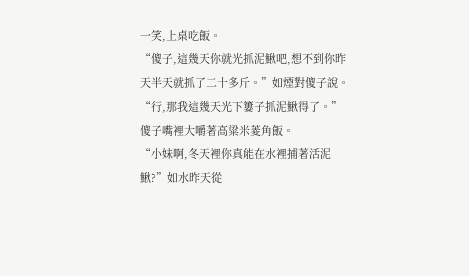一笑,上桌吃飯。
“傻子,這幾天你就光抓泥鰍吧,想不到你昨天半天就抓了二十多斤。”如煙對傻子說。
“行,那我這幾天光下簍子抓泥鰍得了。”傻子嘴裡大嚼著高粱米菱角飯。
“小妹啊,冬天裡你真能在水裡捕著活泥鰍?”如水昨天從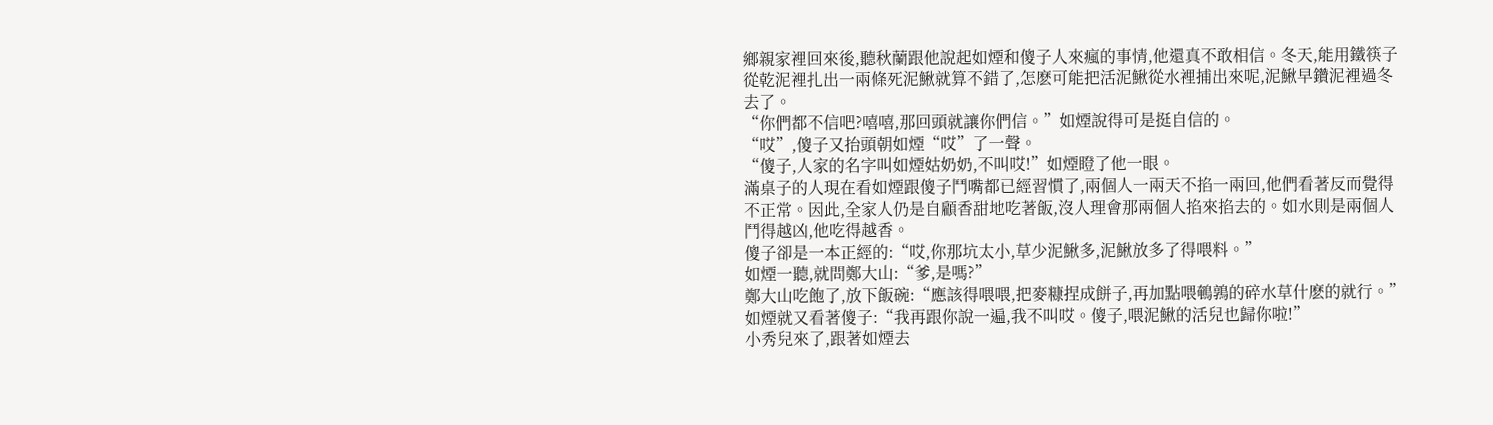鄉親家裡回來後,聽秋蘭跟他說起如煙和傻子人來瘋的事情,他還真不敢相信。冬天,能用鐵筷子從乾泥裡扎出一兩條死泥鰍就算不錯了,怎麽可能把活泥鰍從水裡捕出來呢,泥鰍早鑽泥裡過冬去了。
“你們都不信吧?嘻嘻,那回頭就讓你們信。”如煙說得可是挺自信的。
“哎”,傻子又抬頭朝如煙“哎”了一聲。
“傻子,人家的名字叫如煙姑奶奶,不叫哎!”如煙瞪了他一眼。
滿桌子的人現在看如煙跟傻子鬥嘴都已經習慣了,兩個人一兩天不掐一兩回,他們看著反而覺得不正常。因此,全家人仍是自顧香甜地吃著飯,沒人理會那兩個人掐來掐去的。如水則是兩個人鬥得越凶,他吃得越香。
傻子卻是一本正經的:“哎,你那坑太小,草少泥鰍多,泥鰍放多了得喂料。”
如煙一聽,就問鄭大山:“爹,是嗎?”
鄭大山吃飽了,放下飯碗:“應該得喂喂,把麥糠捏成餅子,再加點喂鵪鶉的碎水草什麽的就行。”
如煙就又看著傻子:“我再跟你說一遍,我不叫哎。傻子,喂泥鰍的活兒也歸你啦!”
小秀兒來了,跟著如煙去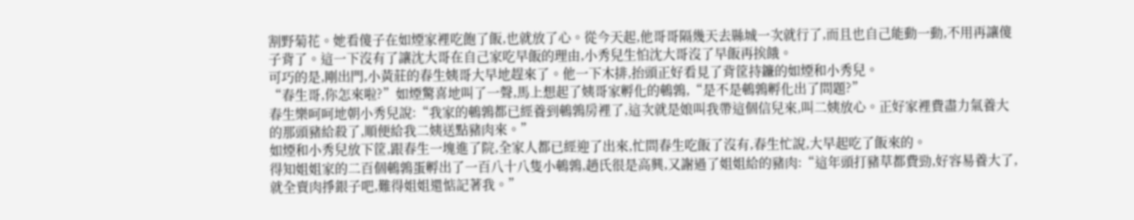割野菊花。她看傻子在如煙家裡吃飽了飯,也就放了心。從今天起,他哥哥隔幾天去縣城一次就行了,而且也自己能動一動,不用再讓傻子背了。這一下沒有了讓沈大哥在自己家吃早飯的理由,小秀兒生怕沈大哥沒了早飯再挨餓。
可巧的是,剛出門,小黃莊的春生姨哥大早地趕來了。他一下木排,抬頭正好看見了背筐持鐮的如煙和小秀兒。
“春生哥,你怎來啦?”如煙驚喜地叫了一聲,馬上想起了姨哥家孵化的鵪鶉,“是不是鵪鶉孵化出了問題?”
春生樂呵呵地朝小秀兒說:“我家的鵪鶉都已經養到鵪鶉房裡了,這次就是娘叫我帶這個信兒來,叫二姨放心。正好家裡費盡力氣養大的那頭豬給殺了,順便給我二姨送點豬肉來。”
如煙和小秀兒放下筐,跟春生一塊進了院,全家人都已經迎了出來,忙問春生吃飯了沒有,春生忙說,大早起吃了飯來的。
得知姐姐家的二百個鵪鶉蛋孵出了一百八十八隻小鵪鶉,趙氏很是高興,又謝過了姐姐給的豬肉:“這年頭打豬草都費勁,好容易養大了,就全賣肉掙銀子吧,難得姐姐還惦記著我。”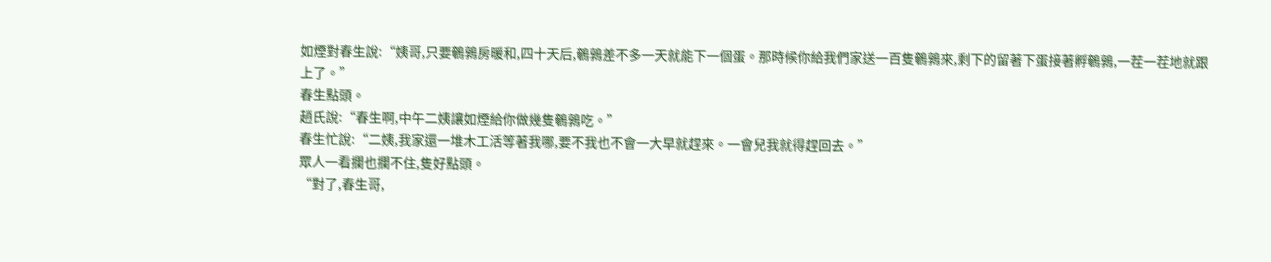如煙對春生說:“姨哥,只要鵪鶉房暖和,四十天后,鵪鶉差不多一天就能下一個蛋。那時候你給我們家送一百隻鵪鶉來,剩下的留著下蛋接著孵鵪鶉,一茬一茬地就跟上了。”
春生點頭。
趙氏說:“春生啊,中午二姨讓如煙給你做幾隻鵪鶉吃。”
春生忙說:“二姨,我家還一堆木工活等著我哪,要不我也不會一大早就趕來。一會兒我就得趕回去。”
眾人一看攔也攔不住,隻好點頭。
“對了,春生哥,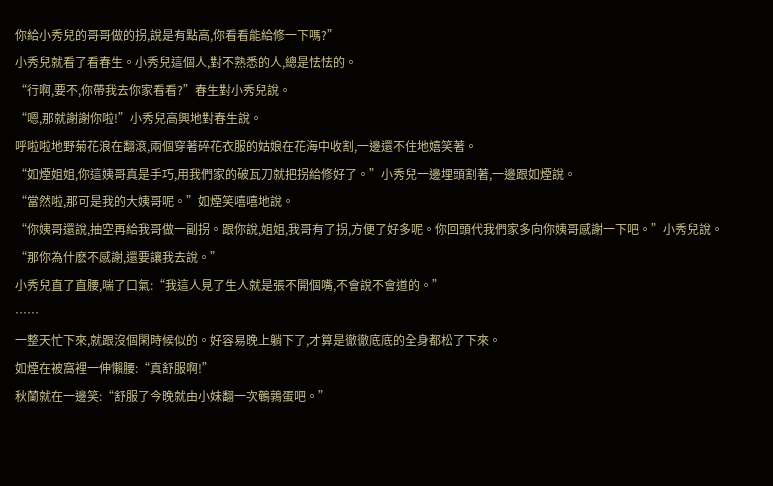你給小秀兒的哥哥做的拐,說是有點高,你看看能給修一下嗎?”
小秀兒就看了看春生。小秀兒這個人,對不熟悉的人,總是怯怯的。
“行啊,要不,你帶我去你家看看?”春生對小秀兒說。
“嗯,那就謝謝你啦!”小秀兒高興地對春生說。
呼啦啦地野菊花浪在翻滾,兩個穿著碎花衣服的姑娘在花海中收割,一邊還不住地嬉笑著。
“如煙姐姐,你這姨哥真是手巧,用我們家的破瓦刀就把拐給修好了。”小秀兒一邊埋頭割著,一邊跟如煙說。
“當然啦,那可是我的大姨哥呢。”如煙笑嘻嘻地說。
“你姨哥還說,抽空再給我哥做一副拐。跟你說,姐姐,我哥有了拐,方便了好多呢。你回頭代我們家多向你姨哥感謝一下吧。”小秀兒說。
“那你為什麽不感謝,還要讓我去說。”
小秀兒直了直腰,喘了口氣:“我這人見了生人就是張不開個嘴,不會說不會道的。”
……
一整天忙下來,就跟沒個閑時候似的。好容易晚上躺下了,才算是徹徹底底的全身都松了下來。
如煙在被窩裡一伸懶腰:“真舒服啊!”
秋蘭就在一邊笑:“舒服了今晚就由小妹翻一次鵪鶉蛋吧。”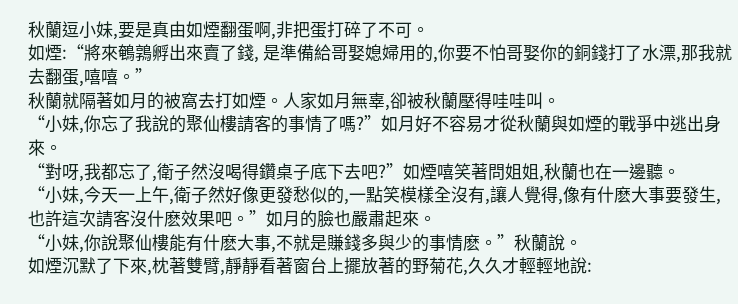秋蘭逗小妹,要是真由如煙翻蛋啊,非把蛋打碎了不可。
如煙:“將來鵪鶉孵出來賣了錢, 是準備給哥娶媳婦用的,你要不怕哥娶你的銅錢打了水漂,那我就去翻蛋,嘻嘻。”
秋蘭就隔著如月的被窩去打如煙。人家如月無辜,卻被秋蘭壓得哇哇叫。
“小妹,你忘了我說的聚仙樓請客的事情了嗎?”如月好不容易才從秋蘭與如煙的戰爭中逃出身來。
“對呀,我都忘了,衛子然沒喝得鑽桌子底下去吧?”如煙嘻笑著問姐姐,秋蘭也在一邊聽。
“小妹,今天一上午,衛子然好像更發愁似的,一點笑模樣全沒有,讓人覺得,像有什麽大事要發生,也許這次請客沒什麽效果吧。”如月的臉也嚴肅起來。
“小妹,你說聚仙樓能有什麽大事,不就是賺錢多與少的事情麽。”秋蘭說。
如煙沉默了下來,枕著雙臂,靜靜看著窗台上擺放著的野菊花,久久才輕輕地說: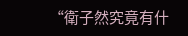“衛子然究竟有什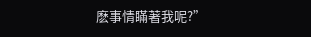麽事情瞞著我呢?”